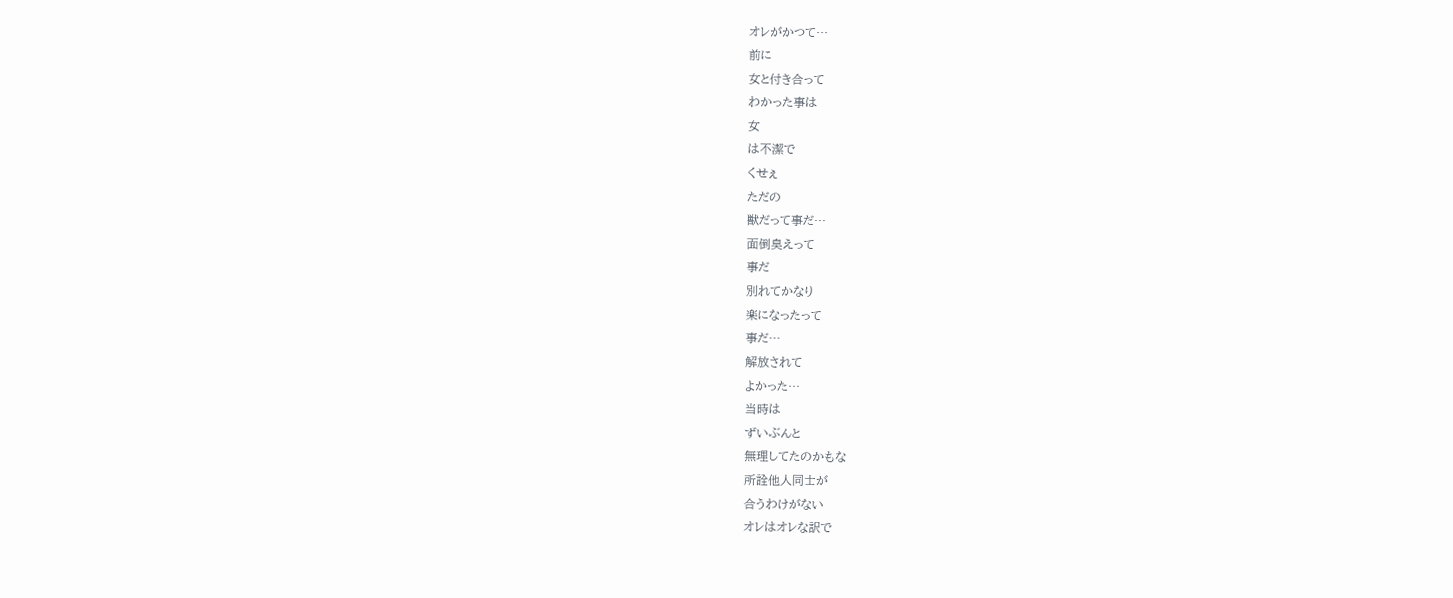オレがかつて…
前に
女と付き合って
わかった事は
女
は不潔で
くせぇ
ただの
獣だって事だ…
面倒臭えって
事だ
別れてかなり
楽になったって
事だ…
解放されて
よかった…
当時は
ずいぶんと
無理してたのかもな
所詮他人同士が
合うわけがない
オレはオレな訳で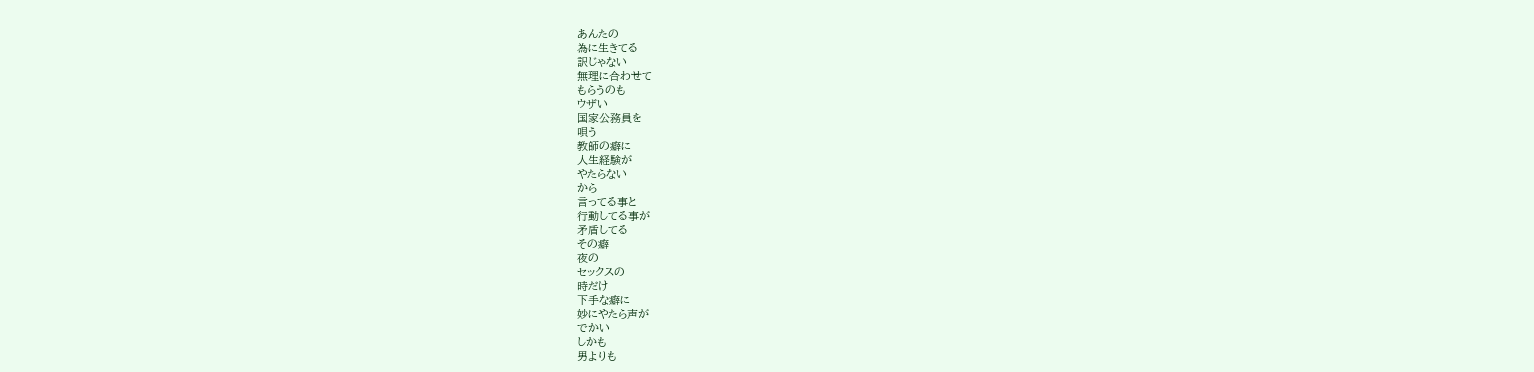あんたの
為に生きてる
訳じゃない
無理に合わせて
もらうのも
ウザい
国家公務員を
唄う
教師の癖に
人生経験が
やたらない
から
言ってる事と
行動してる事が
矛盾してる
その癖
夜の
セックスの
時だけ
下手な癖に
妙にやたら声が
でかい
しかも
男よりも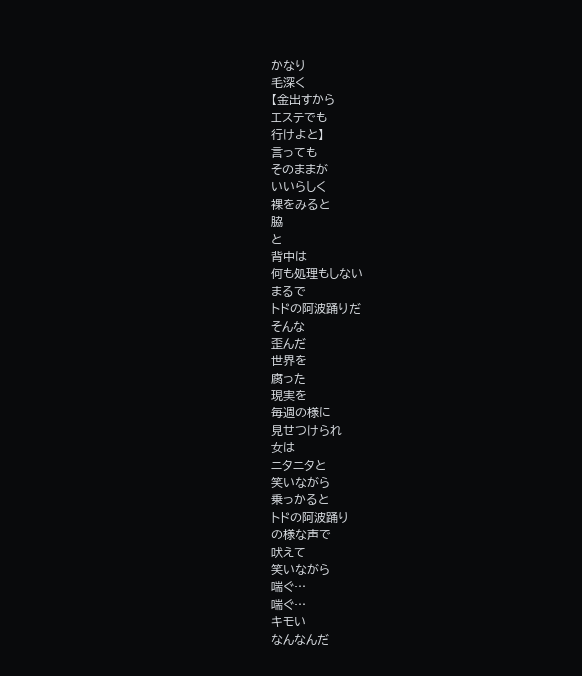かなり
毛深く
【金出すから
エステでも
行けよと】
言っても
そのままが
いいらしく
裸をみると
脇
と
背中は
何も処理もしない
まるで
トドの阿波踊りだ
そんな
歪んだ
世界を
腐った
現実を
毎週の様に
見せつけられ
女は
ニタニタと
笑いながら
乗っかると
トドの阿波踊り
の様な声で
吠えて
笑いながら
喘ぐ…
喘ぐ…
キモい
なんなんだ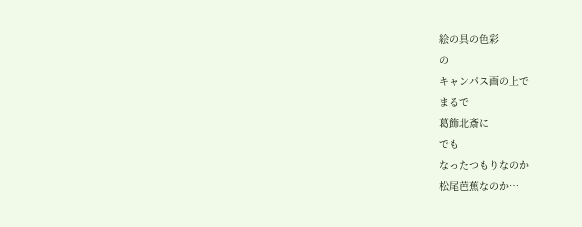絵の具の色彩
の
キャンパス画の上で
まるで
葛飾北斎に
でも
なったつもりなのか
松尾芭蕉なのか…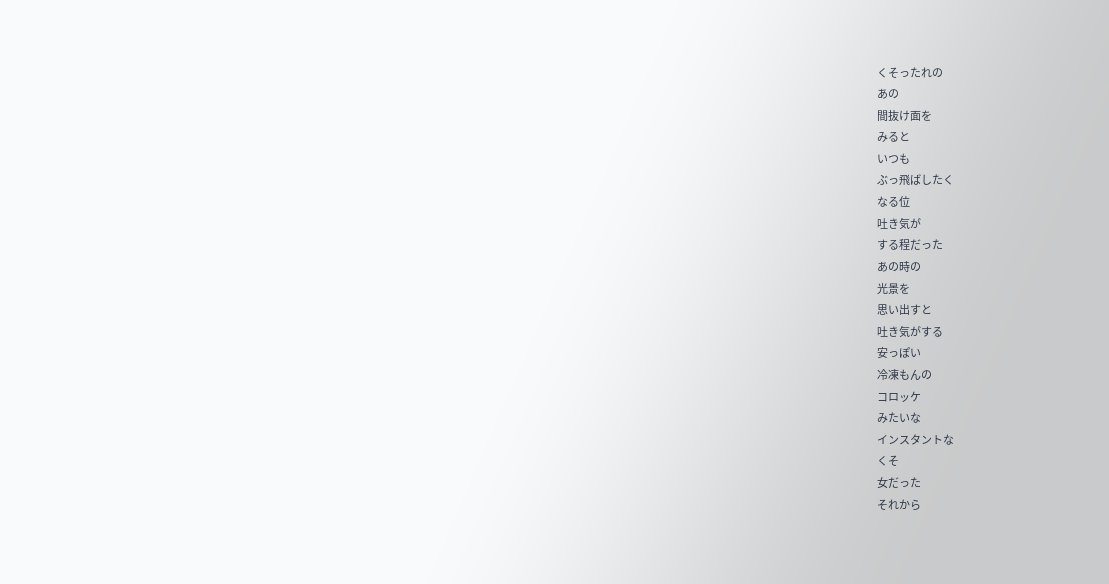くそったれの
あの
間抜け面を
みると
いつも
ぶっ飛ばしたく
なる位
吐き気が
する程だった
あの時の
光景を
思い出すと
吐き気がする
安っぽい
冷凍もんの
コロッケ
みたいな
インスタントな
くそ
女だった
それから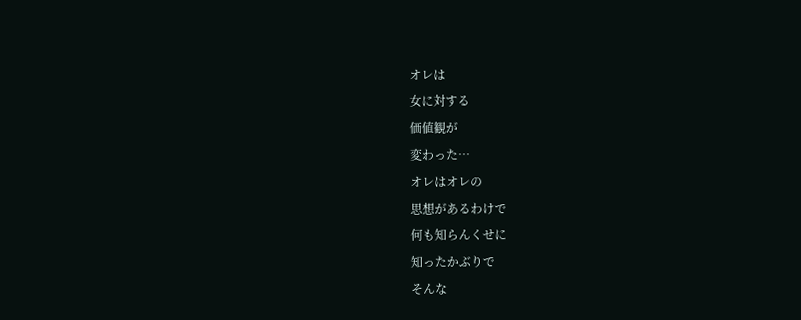オレは
女に対する
価値観が
変わった…
オレはオレの
思想があるわけで
何も知らんくせに
知ったかぶりで
そんな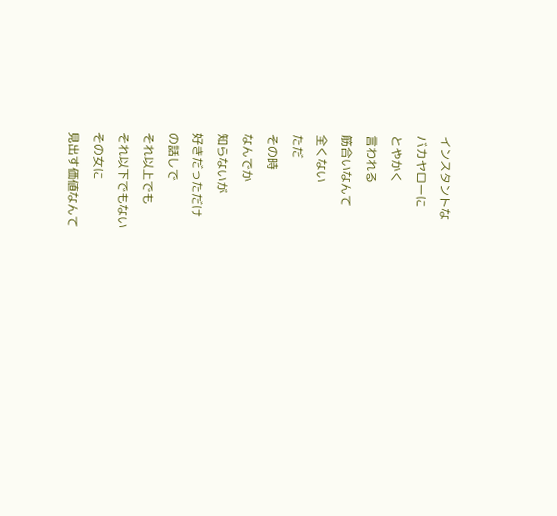インスタントな
バカヤローに
とやかく
言われる
筋合いなんて
全くない
ただ
その時
なんでか
知らないが
好きだっただけ
の話しで
それ以上でも
それ以下でもない
その女に
見出す価値なんて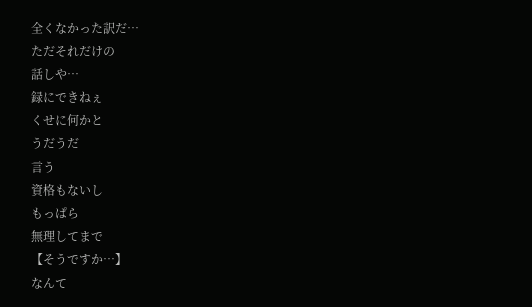全くなかった訳だ…
ただそれだけの
話しや…
録にできねぇ
くせに何かと
うだうだ
言う
資格もないし
もっぱら
無理してまで
【そうですか…】
なんて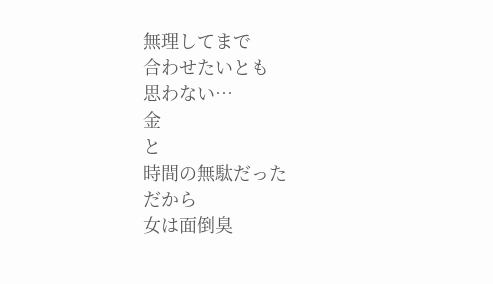無理してまで
合わせたいとも
思わない…
金
と
時間の無駄だった
だから
女は面倒臭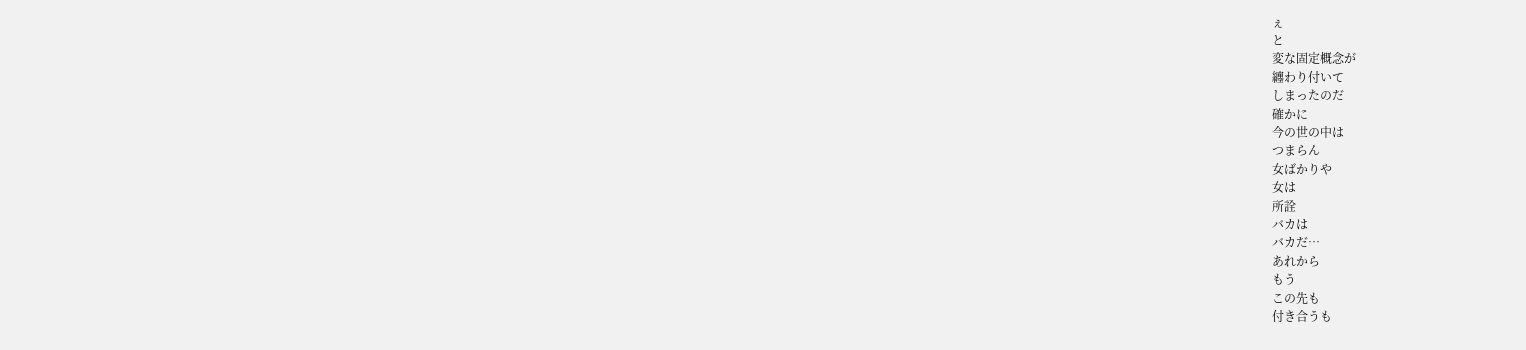ぇ
と
変な固定概念が
纏わり付いて
しまったのだ
確かに
今の世の中は
つまらん
女ばかりや
女は
所詮
バカは
バカだ…
あれから
もう
この先も
付き合うも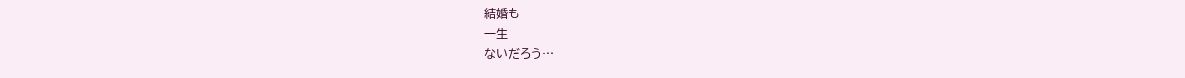結婚も
一生
ないだろう…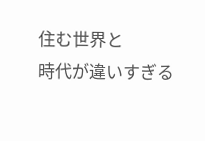住む世界と
時代が違いすぎる